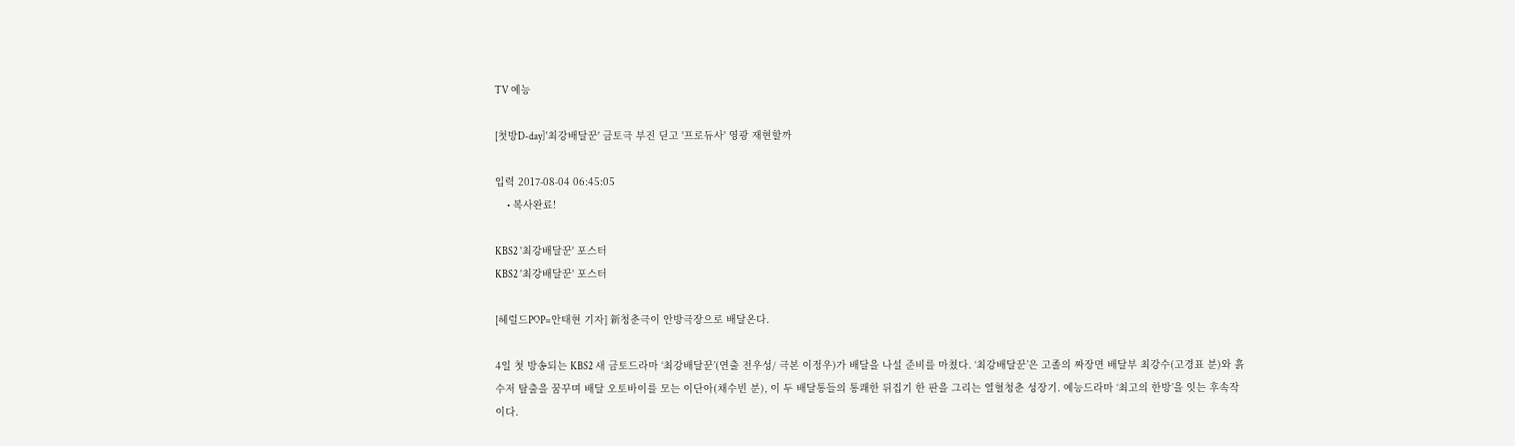TV 예능

[첫방D-day]'최강배달꾼' 금토극 부진 딛고 '프로듀사' 영광 재현할까

입력 2017-08-04 06:45:05
    • 복사완료!

KBS2 '최강배달꾼' 포스터
KBS2 '최강배달꾼' 포스터

[헤럴드POP=안태현 기자] 新청춘극이 안방극장으로 배달온다.

4일 첫 방송되는 KBS2 새 금토드라마 ‘최강배달꾼’(연출 전우성/ 극본 이정우)가 배달을 나설 준비를 마쳤다. ‘최강배달꾼’은 고졸의 짜장면 배달부 최강수(고경표 분)와 흙수저 탈출을 꿈꾸며 배달 오토바이를 모는 이단아(채수빈 분), 이 두 배달통들의 통쾌한 뒤집기 한 판을 그리는 열혈청춘 성장기. 예능드라마 ‘최고의 한방’을 잇는 후속작이다.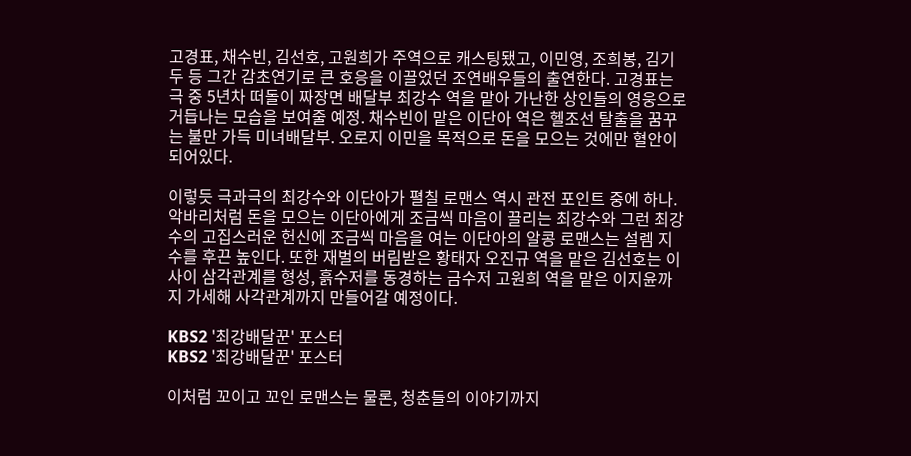고경표, 채수빈, 김선호, 고원희가 주역으로 캐스팅됐고, 이민영, 조희봉, 김기두 등 그간 감초연기로 큰 호응을 이끌었던 조연배우들의 출연한다. 고경표는 극 중 5년차 떠돌이 짜장면 배달부 최강수 역을 맡아 가난한 상인들의 영웅으로 거듭나는 모습을 보여줄 예정. 채수빈이 맡은 이단아 역은 헬조선 탈출을 꿈꾸는 불만 가득 미녀배달부. 오로지 이민을 목적으로 돈을 모으는 것에만 혈안이 되어있다.

이렇듯 극과극의 최강수와 이단아가 펼칠 로맨스 역시 관전 포인트 중에 하나. 악바리처럼 돈을 모으는 이단아에게 조금씩 마음이 끌리는 최강수와 그런 최강수의 고집스러운 헌신에 조금씩 마음을 여는 이단아의 알콩 로맨스는 설렘 지수를 후끈 높인다. 또한 재벌의 버림받은 황태자 오진규 역을 맡은 김선호는 이 사이 삼각관계를 형성, 흙수저를 동경하는 금수저 고원희 역을 맡은 이지윤까지 가세해 사각관계까지 만들어갈 예정이다.

KBS2 '최강배달꾼' 포스터
KBS2 '최강배달꾼' 포스터

이처럼 꼬이고 꼬인 로맨스는 물론, 청춘들의 이야기까지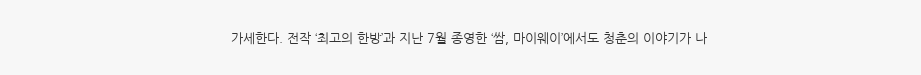가세한다. 전작 ‘최고의 한방’과 지난 7월 종영한 ‘쌈, 마이웨이’에서도 청춘의 이야기가 나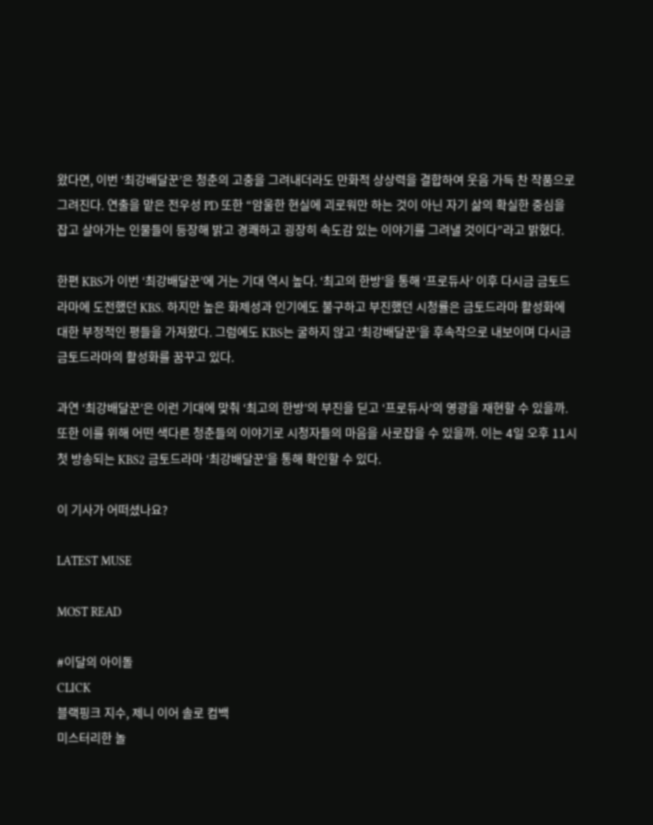왔다면, 이번 ‘최강배달꾼’은 청춘의 고충을 그려내더라도 만화적 상상력을 결합하여 웃음 가득 찬 작품으로 그려진다. 연출을 맡은 전우성 PD 또한 “암울한 현실에 괴로워만 하는 것이 아닌 자기 삶의 확실한 중심을 잡고 살아가는 인물들이 등장해 밝고 경쾌하고 굉장히 속도감 있는 이야기를 그려낼 것이다”라고 밝혔다.

한편 KBS가 이번 ‘최강배달꾼’에 거는 기대 역시 높다. ‘최고의 한방’을 통해 ‘프로듀사’ 이후 다시금 금토드라마에 도전했던 KBS. 하지만 높은 화제성과 인기에도 불구하고 부진했던 시청률은 금토드라마 활성화에 대한 부정적인 평들을 가져왔다. 그럼에도 KBS는 굴하지 않고 ‘최강배달꾼’을 후속작으로 내보이며 다시금 금토드라마의 활성화를 꿈꾸고 있다.

과연 ‘최강배달꾼’은 이런 기대에 맞춰 ‘최고의 한방’의 부진을 딛고 ‘프로듀사’의 영광을 재현할 수 있을까. 또한 이를 위해 어떤 색다른 청춘들의 이야기로 시청자들의 마음을 사로잡을 수 있을까. 이는 4일 오후 11시 첫 방송되는 KBS2 금토드라마 ‘최강배달꾼’을 통해 확인할 수 있다.

이 기사가 어떠셨나요?

LATEST MUSE

MOST READ

#이달의 아이돌
CLICK
블랙핑크 지수, 제니 이어 솔로 컴백
미스터리한 놀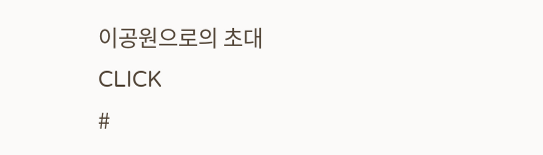이공원으로의 초대
CLICK
#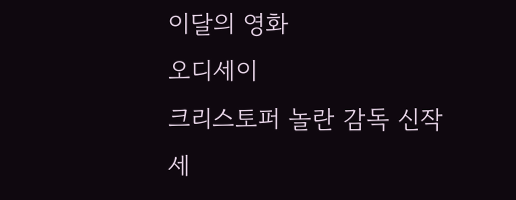이달의 영화
오디세이
크리스토퍼 놀란 감독 신작
세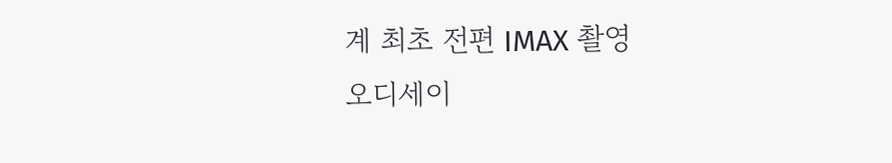계 최초 전편 IMAX 촬영
오디세이